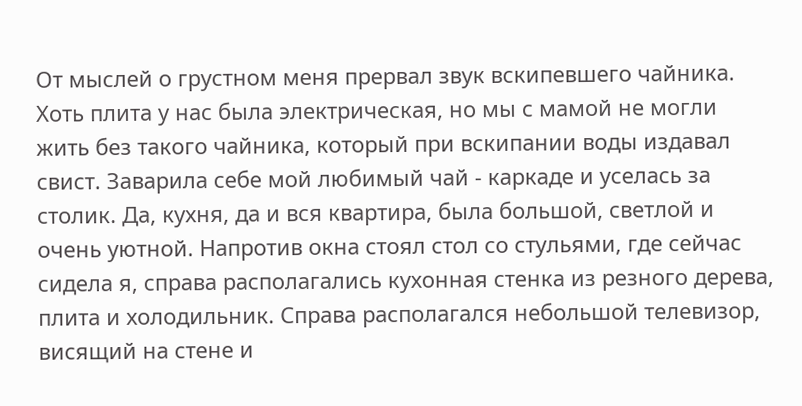От мыслей о грустном меня прервал звук вскипевшего чайника. Хоть плита у нас была электрическая, но мы с мамой не могли жить без такого чайника, который при вскипании воды издавал свист. Заварила себе мой любимый чай - каркаде и уселась за столик. Да, кухня, да и вся квартира, была большой, светлой и очень уютной. Напротив окна стоял стол со стульями, где сейчас сидела я, справа располагались кухонная стенка из резного дерева, плита и холодильник. Справа располагался небольшой телевизор, висящий на стене и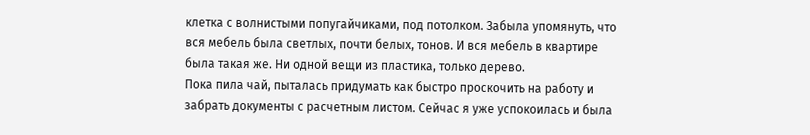клетка с волнистыми попугайчиками, под потолком. Забыла упомянуть, что вся мебель была светлых, почти белых, тонов. И вся мебель в квартире была такая же. Ни одной вещи из пластика, только дерево.
Пока пила чай, пыталась придумать как быстро проскочить на работу и забрать документы с расчетным листом. Сейчас я уже успокоилась и была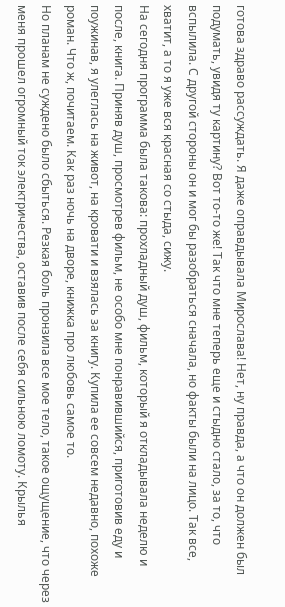готова здраво рассуждать. Я даже оправдывала Мирослава! Нет, ну правда, а что он должен был подумать, увидя ту картину? Вот то-то же! Так что мне теперь еще и стыдно стало, за то, что вспылила. С другой стороны он и мог бы разобраться сначала, но факты были на лицо. Так все, хватит, а то я уже вся красная со стыда, сижу.
На сегодня программа была такова: прохладный душ, фильм, который я откладывала неделю и после, книга. Приняв душ, просмотрев фильм, не особо мне понравившийся, приготовив еду и поужинав, я улеглась на живот, на кровати и взялась за книгу. Купила ее совсем недавно, похоже роман. Что ж, почитаем. Как раз ночь на дворе, книжка про любовь самое то.
Но планам не суждено было сбыться. Резкая боль пронзила все мое тело, такое ощущение, что через меня прошел огромный ток электричества, оставив после себя сильною ломоту. Крылья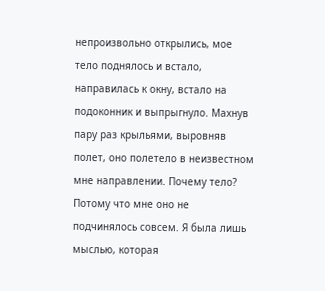непроизвольно открылись, мое тело поднялось и встало, направилась к окну, встало на подоконник и выпрыгнуло. Махнув пару раз крыльями, выровняв полет, оно полетело в неизвестном мне направлении. Почему тело? Потому что мне оно не подчинялось совсем. Я была лишь мыслью, которая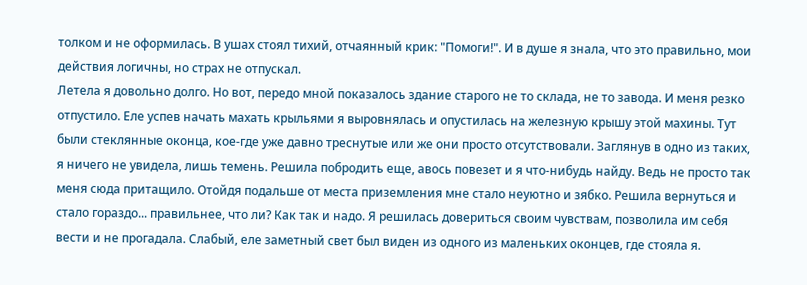толком и не оформилась. В ушах стоял тихий, отчаянный крик: "Помоги!". И в душе я знала, что это правильно, мои действия логичны, но страх не отпускал.
Летела я довольно долго. Но вот, передо мной показалось здание старого не то склада, не то завода. И меня резко отпустило. Еле успев начать махать крыльями я выровнялась и опустилась на железную крышу этой махины. Тут были стеклянные оконца, кое-где уже давно треснутые или же они просто отсутствовали. Заглянув в одно из таких, я ничего не увидела, лишь темень. Решила побродить еще, авось повезет и я что-нибудь найду. Ведь не просто так меня сюда притащило. Отойдя подальше от места приземления мне стало неуютно и зябко. Решила вернуться и стало гораздо... правильнее, что ли? Как так и надо. Я решилась довериться своим чувствам, позволила им себя вести и не прогадала. Слабый, еле заметный свет был виден из одного из маленьких оконцев, где стояла я.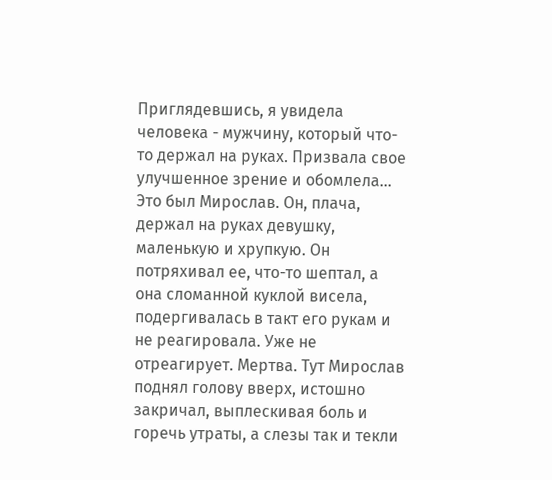Приглядевшись, я увидела человека - мужчину, который что-то держал на руках. Призвала свое улучшенное зрение и обомлела...
Это был Мирослав. Он, плача, держал на руках девушку, маленькую и хрупкую. Он потряхивал ее, что-то шептал, а она сломанной куклой висела, подергивалась в такт его рукам и не реагировала. Уже не отреагирует. Мертва. Тут Мирослав поднял голову вверх, истошно закричал, выплескивая боль и горечь утраты, а слезы так и текли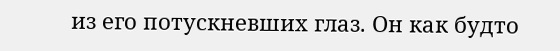из его потускневших глаз. Он как будто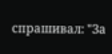спрашивал: "За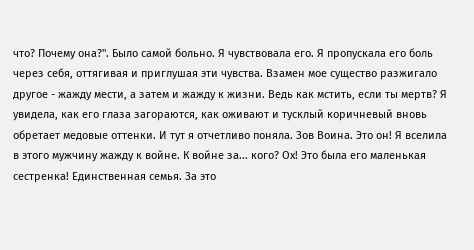что? Почему она?". Было самой больно. Я чувствовала его. Я пропускала его боль через себя, оттягивая и приглушая эти чувства. Взамен мое существо разжигало другое - жажду мести, а затем и жажду к жизни. Ведь как мстить, если ты мертв? Я увидела, как его глаза загораются, как оживают и тусклый коричневый вновь обретает медовые оттенки. И тут я отчетливо поняла. Зов Воина. Это он! Я вселила в этого мужчину жажду к войне. К войне за... кого? Ох! Это была его маленькая сестренка! Единственная семья. За это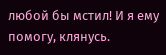любой бы мстил! И я ему помогу, клянусь.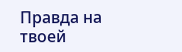Правда на твоей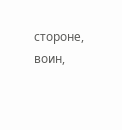стороне, воин,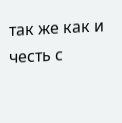так же как и честь с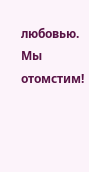любовью. Мы отомстим!